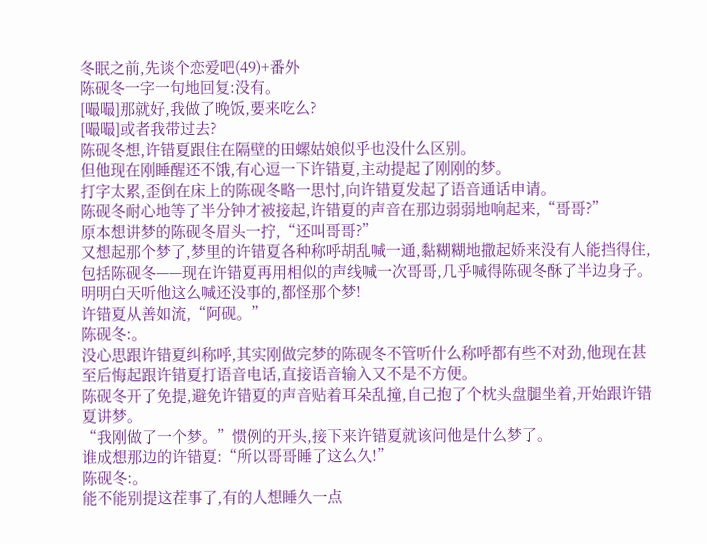冬眠之前,先谈个恋爱吧(49)+番外
陈砚冬一字一句地回复:没有。
[嘬嘬]那就好,我做了晚饭,要来吃么?
[嘬嘬]或者我带过去?
陈砚冬想,许错夏跟住在隔壁的田螺姑娘似乎也没什么区别。
但他现在刚睡醒还不饿,有心逗一下许错夏,主动提起了刚刚的梦。
打字太累,歪倒在床上的陈砚冬略一思忖,向许错夏发起了语音通话申请。
陈砚冬耐心地等了半分钟才被接起,许错夏的声音在那边弱弱地响起来,“哥哥?”
原本想讲梦的陈砚冬眉头一拧,“还叫哥哥?”
又想起那个梦了,梦里的许错夏各种称呼胡乱喊一通,黏糊糊地撒起娇来没有人能挡得住,包括陈砚冬——现在许错夏再用相似的声线喊一次哥哥,几乎喊得陈砚冬酥了半边身子。
明明白天听他这么喊还没事的,都怪那个梦!
许错夏从善如流,“阿砚。”
陈砚冬:。
没心思跟许错夏纠称呼,其实刚做完梦的陈砚冬不管听什么称呼都有些不对劲,他现在甚至后悔起跟许错夏打语音电话,直接语音输入又不是不方便。
陈砚冬开了免提,避免许错夏的声音贴着耳朵乱撞,自己抱了个枕头盘腿坐着,开始跟许错夏讲梦。
“我刚做了一个梦。”惯例的开头,接下来许错夏就该问他是什么梦了。
谁成想那边的许错夏:“所以哥哥睡了这么久!”
陈砚冬:。
能不能别提这茬事了,有的人想睡久一点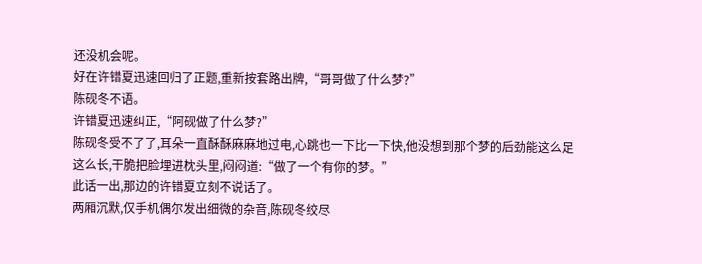还没机会呢。
好在许错夏迅速回归了正题,重新按套路出牌,“哥哥做了什么梦?”
陈砚冬不语。
许错夏迅速纠正,“阿砚做了什么梦?”
陈砚冬受不了了,耳朵一直酥酥麻麻地过电,心跳也一下比一下快,他没想到那个梦的后劲能这么足这么长,干脆把脸埋进枕头里,闷闷道:“做了一个有你的梦。”
此话一出,那边的许错夏立刻不说话了。
两厢沉默,仅手机偶尔发出细微的杂音,陈砚冬绞尽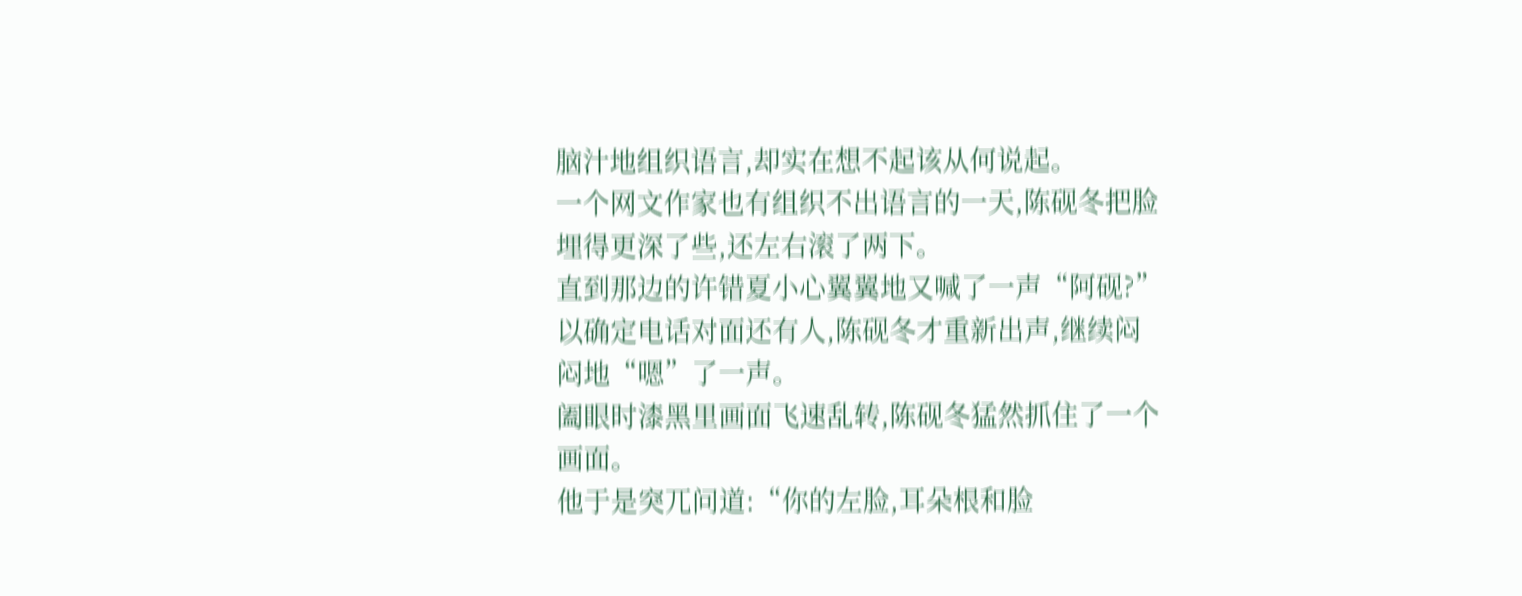脑汁地组织语言,却实在想不起该从何说起。
一个网文作家也有组织不出语言的一天,陈砚冬把脸埋得更深了些,还左右滚了两下。
直到那边的许错夏小心翼翼地又喊了一声“阿砚?”以确定电话对面还有人,陈砚冬才重新出声,继续闷闷地“嗯”了一声。
阖眼时漆黑里画面飞速乱转,陈砚冬猛然抓住了一个画面。
他于是突兀问道:“你的左脸,耳朵根和脸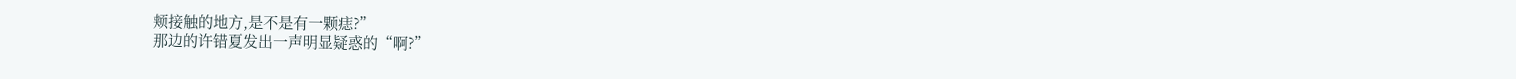颊接触的地方,是不是有一颗痣?”
那边的许错夏发出一声明显疑惑的“啊?”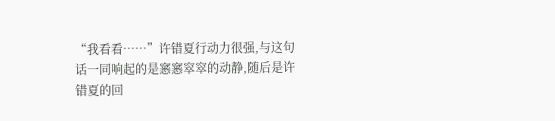“我看看……”许错夏行动力很强,与这句话一同响起的是窸窸窣窣的动静,随后是许错夏的回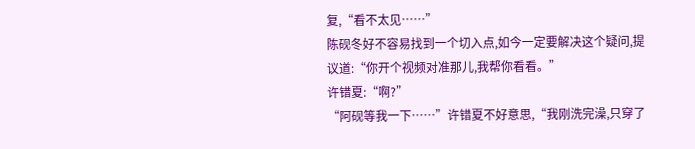复,“看不太见……”
陈砚冬好不容易找到一个切入点,如今一定要解决这个疑问,提议道:“你开个视频对准那儿,我帮你看看。”
许错夏:“啊?”
“阿砚等我一下……”许错夏不好意思,“我刚洗完澡,只穿了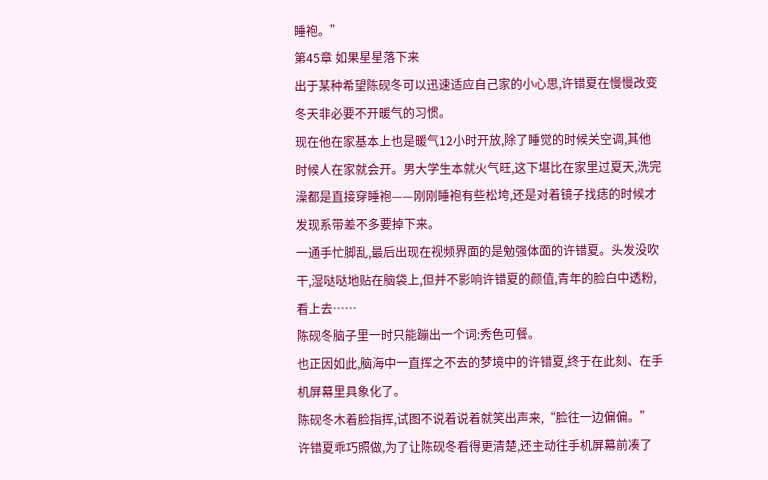睡袍。”
第45章 如果星星落下来
出于某种希望陈砚冬可以迅速适应自己家的小心思,许错夏在慢慢改变冬天非必要不开暖气的习惯。
现在他在家基本上也是暖气12小时开放,除了睡觉的时候关空调,其他时候人在家就会开。男大学生本就火气旺,这下堪比在家里过夏天,洗完澡都是直接穿睡袍——刚刚睡袍有些松垮,还是对着镜子找痣的时候才发现系带差不多要掉下来。
一通手忙脚乱,最后出现在视频界面的是勉强体面的许错夏。头发没吹干,湿哒哒地贴在脑袋上,但并不影响许错夏的颜值,青年的脸白中透粉,看上去……
陈砚冬脑子里一时只能蹦出一个词:秀色可餐。
也正因如此,脑海中一直挥之不去的梦境中的许错夏,终于在此刻、在手机屏幕里具象化了。
陈砚冬木着脸指挥,试图不说着说着就笑出声来,“脸往一边偏偏。”
许错夏乖巧照做,为了让陈砚冬看得更清楚,还主动往手机屏幕前凑了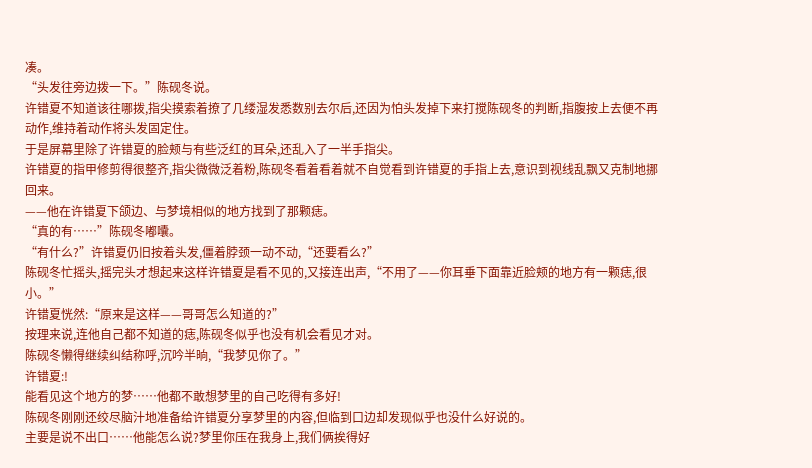凑。
“头发往旁边拨一下。”陈砚冬说。
许错夏不知道该往哪拨,指尖摸索着撩了几缕湿发悉数别去尔后,还因为怕头发掉下来打搅陈砚冬的判断,指腹按上去便不再动作,维持着动作将头发固定住。
于是屏幕里除了许错夏的脸颊与有些泛红的耳朵,还乱入了一半手指尖。
许错夏的指甲修剪得很整齐,指尖微微泛着粉,陈砚冬看着看着就不自觉看到许错夏的手指上去,意识到视线乱飘又克制地挪回来。
——他在许错夏下颌边、与梦境相似的地方找到了那颗痣。
“真的有……”陈砚冬嘟囔。
“有什么?”许错夏仍旧按着头发,僵着脖颈一动不动,“还要看么?”
陈砚冬忙摇头,摇完头才想起来这样许错夏是看不见的,又接连出声,“不用了——你耳垂下面靠近脸颊的地方有一颗痣,很小。”
许错夏恍然:“原来是这样——哥哥怎么知道的?”
按理来说,连他自己都不知道的痣,陈砚冬似乎也没有机会看见才对。
陈砚冬懒得继续纠结称呼,沉吟半晌,“我梦见你了。”
许错夏:!
能看见这个地方的梦……他都不敢想梦里的自己吃得有多好!
陈砚冬刚刚还绞尽脑汁地准备给许错夏分享梦里的内容,但临到口边却发现似乎也没什么好说的。
主要是说不出口……他能怎么说?梦里你压在我身上,我们俩挨得好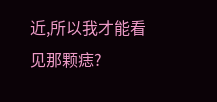近,所以我才能看见那颗痣?